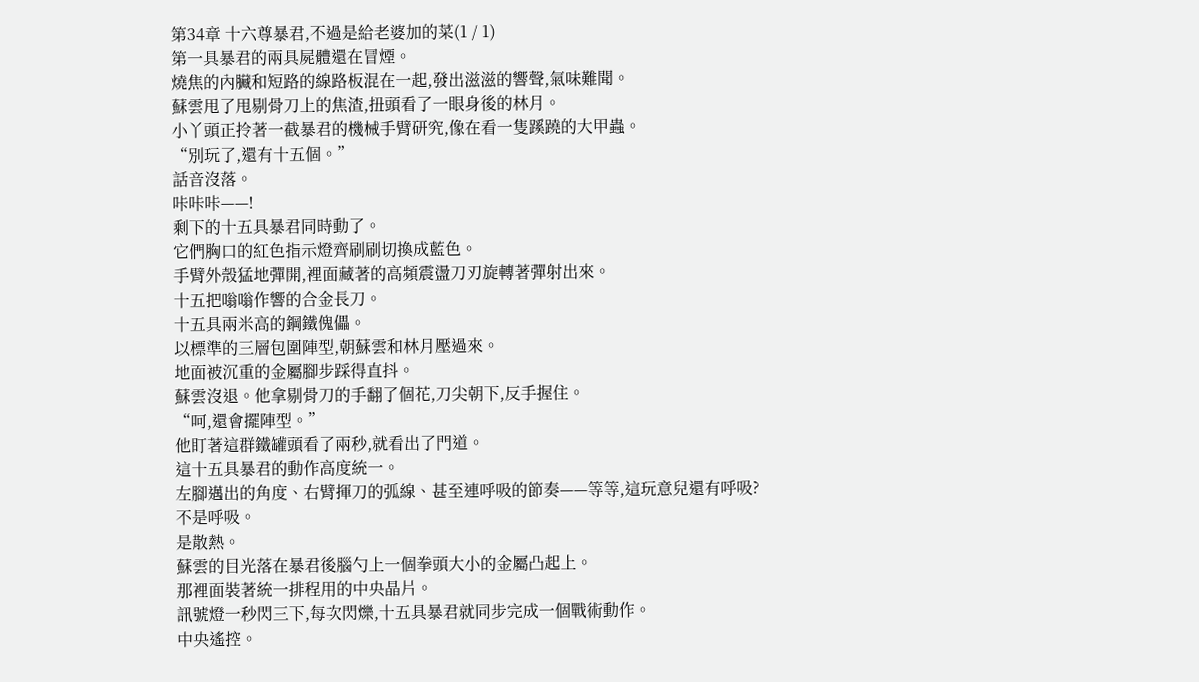第34章 十六尊暴君,不過是給老婆加的菜(1 / 1)
第一具暴君的兩具屍體還在冒煙。
燒焦的內臟和短路的線路板混在一起,發出滋滋的響聲,氣味難聞。
蘇雲甩了甩剔骨刀上的焦渣,扭頭看了一眼身後的林月。
小丫頭正拎著一截暴君的機械手臂研究,像在看一隻蹊蹺的大甲蟲。
“別玩了,還有十五個。”
話音沒落。
咔咔咔——!
剩下的十五具暴君同時動了。
它們胸口的紅色指示燈齊刷刷切換成藍色。
手臂外殼猛地彈開,裡面藏著的高頻震盪刀刃旋轉著彈射出來。
十五把嗡嗡作響的合金長刀。
十五具兩米高的鋼鐵傀儡。
以標準的三層包圍陣型,朝蘇雲和林月壓過來。
地面被沉重的金屬腳步踩得直抖。
蘇雲沒退。他拿剔骨刀的手翻了個花,刀尖朝下,反手握住。
“呵,還會擺陣型。”
他盯著這群鐵罐頭看了兩秒,就看出了門道。
這十五具暴君的動作高度統一。
左腳邁出的角度、右臂揮刀的弧線、甚至連呼吸的節奏——等等,這玩意兒還有呼吸?
不是呼吸。
是散熱。
蘇雲的目光落在暴君後腦勺上一個拳頭大小的金屬凸起上。
那裡面裝著統一排程用的中央晶片。
訊號燈一秒閃三下,每次閃爍,十五具暴君就同步完成一個戰術動作。
中央遙控。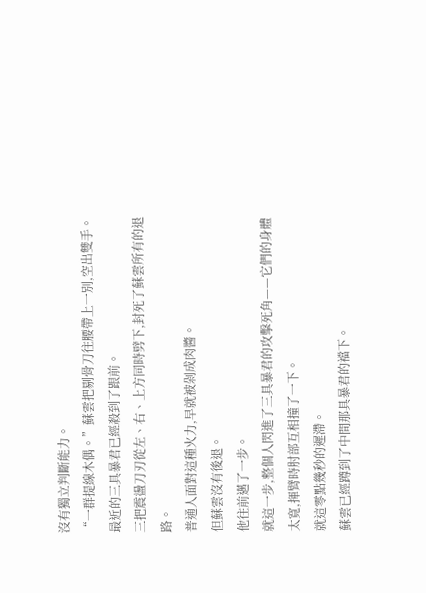沒有獨立判斷能力。
“一群提線木偶。”蘇雲把剔骨刀往腰帶上一別,空出雙手。
最近的三具暴君已經殺到了跟前。
三把震盪刀刃從左、右、上方同時劈下,封死了蘇雲所有的退路。
普通人面對這種火力,早就被剁成肉醬。
但蘇雲沒有後退。
他往前邁了一步。
就這一步,整個人閃進了三具暴君的攻擊死角——它們的身體太寬,揮臂時肘部互相撞了一下。
就這零點幾秒的遲滯。
蘇雲已經蹲到了中間那具暴君的襠下。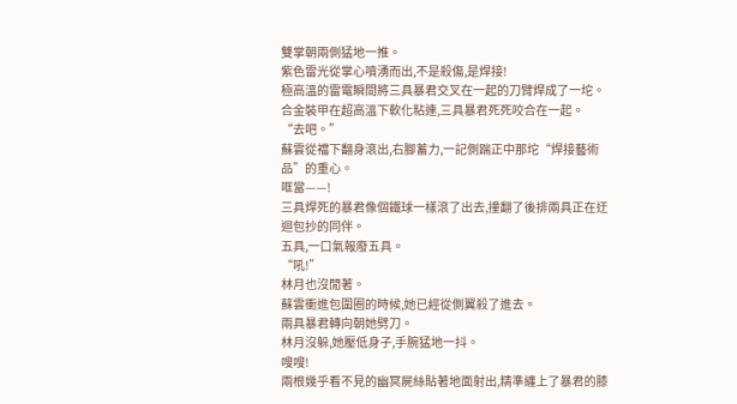雙掌朝兩側猛地一推。
紫色雷光從掌心噴湧而出,不是殺傷,是焊接!
極高溫的雷電瞬間將三具暴君交叉在一起的刀臂焊成了一坨。
合金裝甲在超高溫下軟化粘連,三具暴君死死咬合在一起。
“去吧。”
蘇雲從襠下翻身滾出,右腳蓄力,一記側踹正中那坨“焊接藝術品”的重心。
哐當——!
三具焊死的暴君像個鐵球一樣滾了出去,撞翻了後排兩具正在迂迴包抄的同伴。
五具,一口氣報廢五具。
“吼!”
林月也沒閒著。
蘇雲衝進包圍圈的時候,她已經從側翼殺了進去。
兩具暴君轉向朝她劈刀。
林月沒躲,她壓低身子,手腕猛地一抖。
嗖嗖!
兩根幾乎看不見的幽冥屍絲貼著地面射出,精準纏上了暴君的膝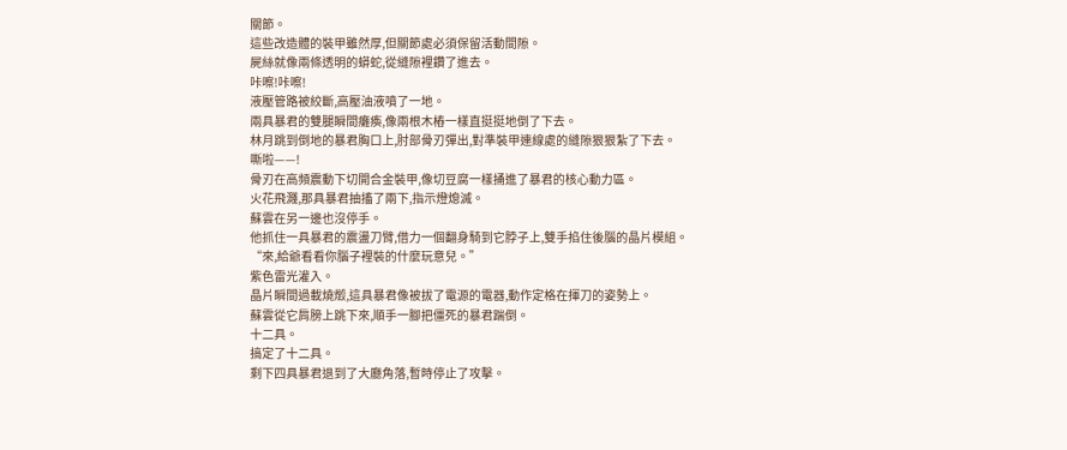關節。
這些改造體的裝甲雖然厚,但關節處必須保留活動間隙。
屍絲就像兩條透明的蟒蛇,從縫隙裡鑽了進去。
咔嚓!咔嚓!
液壓管路被絞斷,高壓油液噴了一地。
兩具暴君的雙腿瞬間癱瘓,像兩根木樁一樣直挺挺地倒了下去。
林月跳到倒地的暴君胸口上,肘部骨刃彈出,對準裝甲連線處的縫隙狠狠紮了下去。
嘶啦——!
骨刃在高頻震動下切開合金裝甲,像切豆腐一樣捅進了暴君的核心動力區。
火花飛濺,那具暴君抽搐了兩下,指示燈熄滅。
蘇雲在另一邊也沒停手。
他抓住一具暴君的震盪刀臂,借力一個翻身騎到它脖子上,雙手掐住後腦的晶片模組。
“來,給爺看看你腦子裡裝的什麼玩意兒。”
紫色雷光灌入。
晶片瞬間過載燒燬,這具暴君像被拔了電源的電器,動作定格在揮刀的姿勢上。
蘇雲從它肩膀上跳下來,順手一腳把僵死的暴君踹倒。
十二具。
搞定了十二具。
剩下四具暴君退到了大廳角落,暫時停止了攻擊。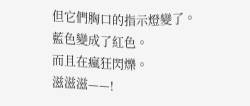但它們胸口的指示燈變了。
藍色變成了紅色。
而且在瘋狂閃爍。
滋滋滋——!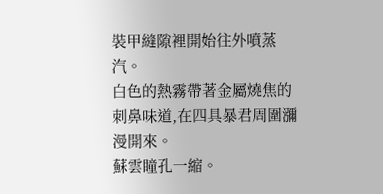裝甲縫隙裡開始往外噴蒸汽。
白色的熱霧帶著金屬燒焦的刺鼻味道,在四具暴君周圍瀰漫開來。
蘇雲瞳孔一縮。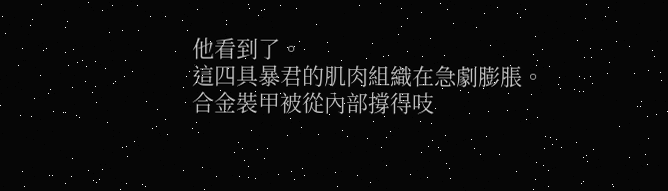他看到了。
這四具暴君的肌肉組織在急劇膨脹。
合金裝甲被從內部撐得吱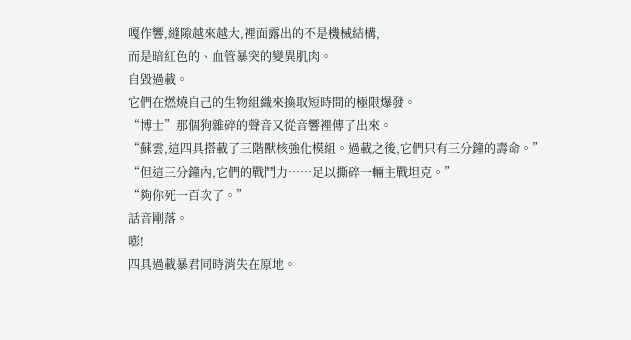嘎作響,縫隙越來越大,裡面露出的不是機械結構,
而是暗紅色的、血管暴突的變異肌肉。
自毀過載。
它們在燃燒自己的生物組織來換取短時間的極限爆發。
“博士”那個狗雜碎的聲音又從音響裡傳了出來。
“蘇雲,這四具搭載了三階獸核強化模組。過載之後,它們只有三分鐘的壽命。”
“但這三分鐘內,它們的戰鬥力……足以撕碎一輛主戰坦克。”
“夠你死一百次了。”
話音剛落。
嘭!
四具過載暴君同時消失在原地。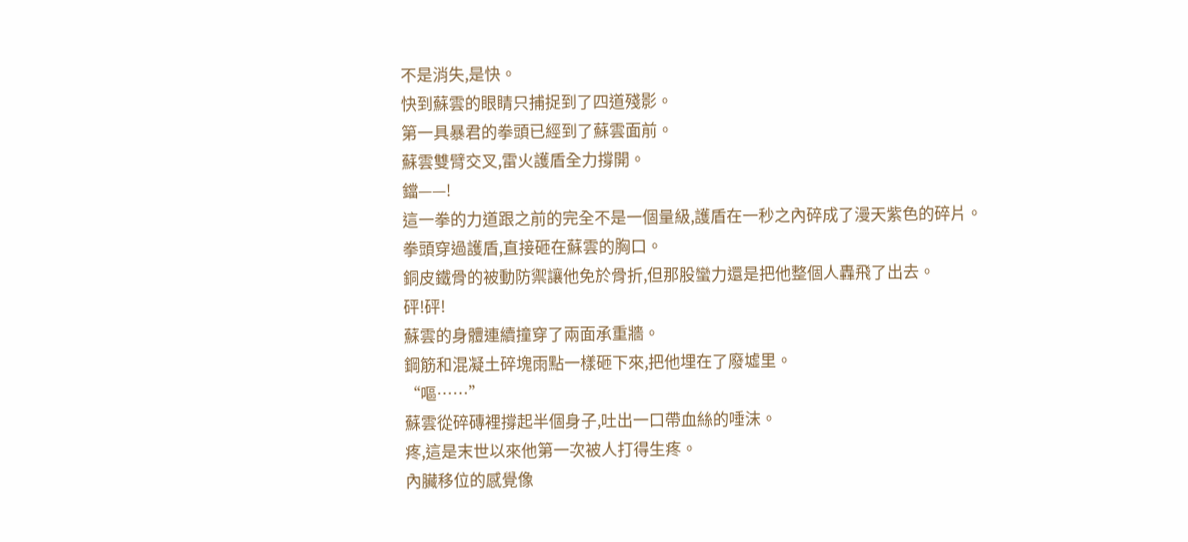不是消失,是快。
快到蘇雲的眼睛只捕捉到了四道殘影。
第一具暴君的拳頭已經到了蘇雲面前。
蘇雲雙臂交叉,雷火護盾全力撐開。
鐺——!
這一拳的力道跟之前的完全不是一個量級,護盾在一秒之內碎成了漫天紫色的碎片。
拳頭穿過護盾,直接砸在蘇雲的胸口。
銅皮鐵骨的被動防禦讓他免於骨折,但那股蠻力還是把他整個人轟飛了出去。
砰!砰!
蘇雲的身體連續撞穿了兩面承重牆。
鋼筋和混凝土碎塊雨點一樣砸下來,把他埋在了廢墟里。
“嘔……”
蘇雲從碎磚裡撐起半個身子,吐出一口帶血絲的唾沫。
疼,這是末世以來他第一次被人打得生疼。
內臟移位的感覺像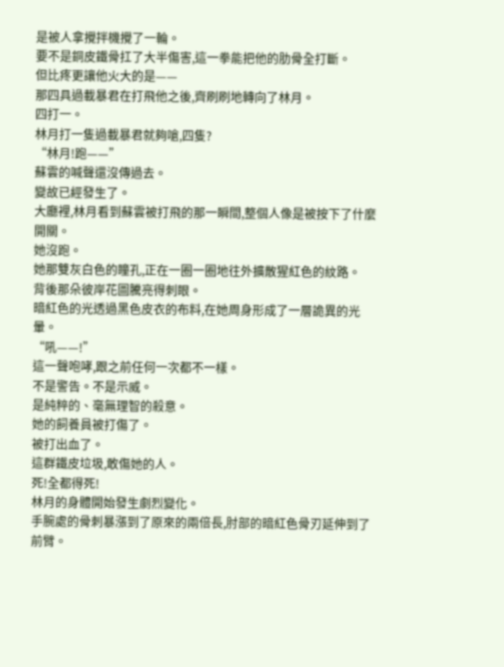是被人拿攪拌機攪了一輪。
要不是銅皮鐵骨扛了大半傷害,這一拳能把他的肋骨全打斷。
但比疼更讓他火大的是——
那四具過載暴君在打飛他之後,齊刷刷地轉向了林月。
四打一。
林月打一隻過載暴君就夠嗆,四隻?
“林月!跑——”
蘇雲的喊聲還沒傳過去。
變故已經發生了。
大廳裡,林月看到蘇雲被打飛的那一瞬間,整個人像是被按下了什麼開關。
她沒跑。
她那雙灰白色的瞳孔,正在一圈一圈地往外擴散猩紅色的紋路。
背後那朵彼岸花圖騰亮得刺眼。
暗紅色的光透過黑色皮衣的布料,在她周身形成了一層詭異的光暈。
“吼——!”
這一聲咆哮,跟之前任何一次都不一樣。
不是警告。不是示威。
是純粹的、毫無理智的殺意。
她的飼養員被打傷了。
被打出血了。
這群鐵皮垃圾,敢傷她的人。
死!全都得死!
林月的身體開始發生劇烈變化。
手腕處的骨刺暴漲到了原來的兩倍長,肘部的暗紅色骨刃延伸到了前臂。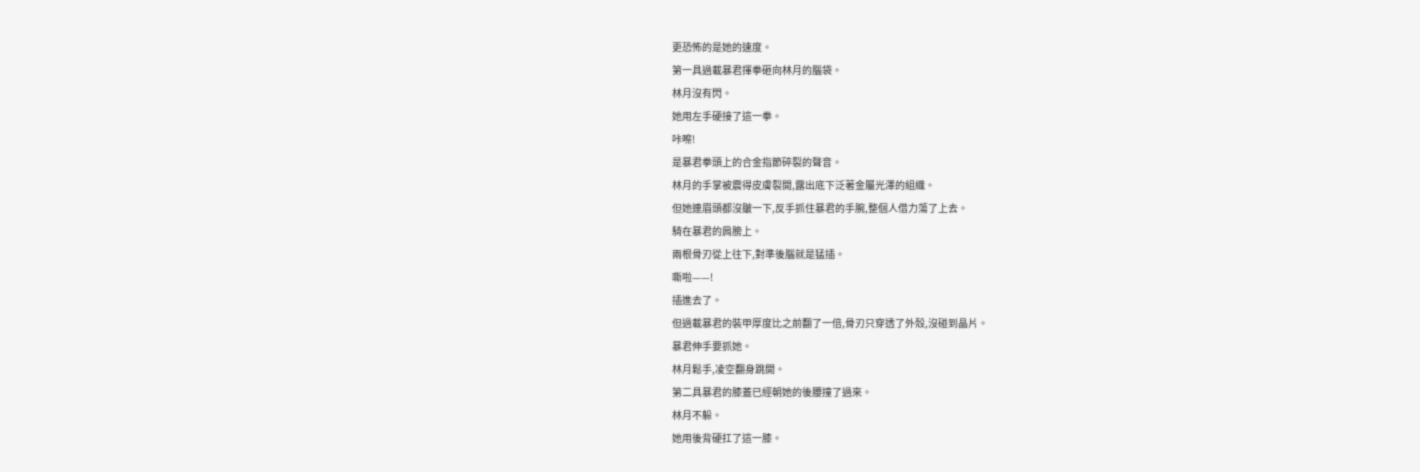更恐怖的是她的速度。
第一具過載暴君揮拳砸向林月的腦袋。
林月沒有閃。
她用左手硬接了這一拳。
咔嚓!
是暴君拳頭上的合金指節碎裂的聲音。
林月的手掌被震得皮膚裂開,露出底下泛著金屬光澤的組織。
但她連眉頭都沒皺一下,反手抓住暴君的手腕,整個人借力蕩了上去。
騎在暴君的肩膀上。
兩根骨刃從上往下,對準後腦就是猛插。
嘶啦——!
插進去了。
但過載暴君的裝甲厚度比之前翻了一倍,骨刃只穿透了外殼,沒碰到晶片。
暴君伸手要抓她。
林月鬆手,凌空翻身跳開。
第二具暴君的膝蓋已經朝她的後腰撞了過來。
林月不躲。
她用後背硬扛了這一膝。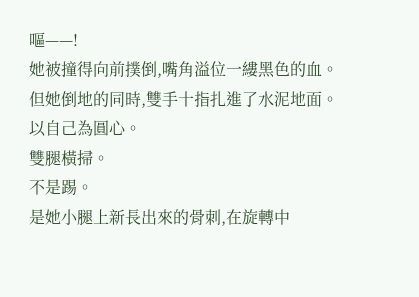嘔——!
她被撞得向前撲倒,嘴角溢位一縷黑色的血。
但她倒地的同時,雙手十指扎進了水泥地面。
以自己為圓心。
雙腿橫掃。
不是踢。
是她小腿上新長出來的骨刺,在旋轉中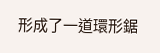形成了一道環形鋸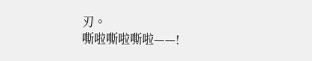刃。
嘶啦嘶啦嘶啦——!